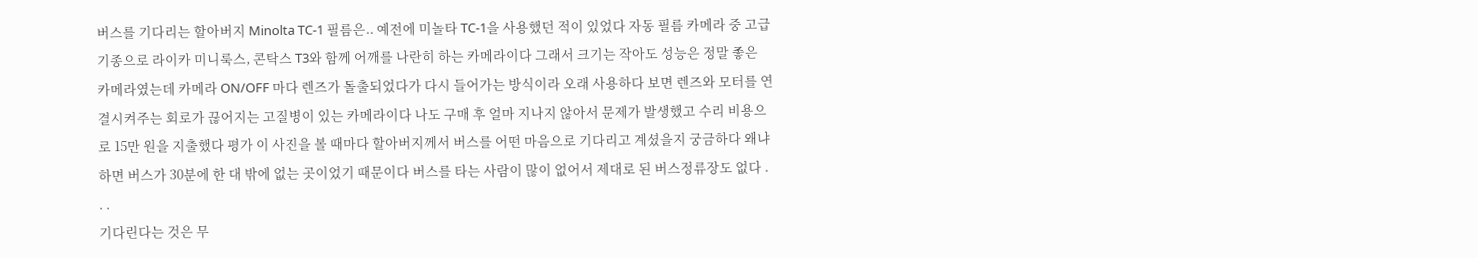버스를 기다리는 할아버지 Minolta TC-1 필름은.. 예전에 미놀타 TC-1을 사용했던 적이 있었다 자동 필름 카메라 중 고급 기종으로 라이카 미니룩스, 콘탁스 T3와 함께 어깨를 나란히 하는 카메라이다 그래서 크기는 작아도 성능은 정말 좋은 카메라였는데 카메라 ON/OFF 마다 렌즈가 돌출되었다가 다시 들어가는 방식이라 오래 사용하다 보면 렌즈와 모터를 연결시켜주는 회로가 끊어지는 고질병이 있는 카메라이다 나도 구매 후 얼마 지나지 않아서 문제가 발생했고 수리 비용으로 15만 원을 지출했다 평가 이 사진을 볼 때마다 할아버지께서 버스를 어떤 마음으로 기다리고 계셨을지 궁금하다 왜냐하면 버스가 30분에 한 대 밖에 없는 곳이었기 때문이다 버스를 타는 사람이 많이 없어서 제대로 된 버스정류장도 없다 . . .
기다린다는 것은 무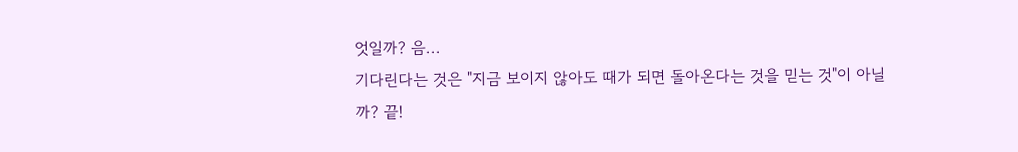엇일까? 음...
기다린다는 것은 "지금 보이지 않아도 때가 되면 돌아온다는 것을 믿는 것"이 아닐까? 끝!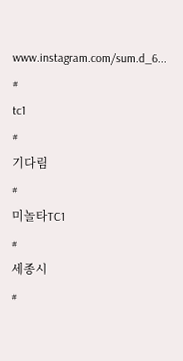www.instagram.com/sum.d_6...
#
tc1
#
기다림
#
미놀타TC1
#
세종시
#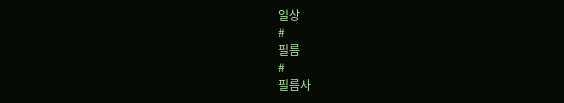일상
#
필름
#
필름사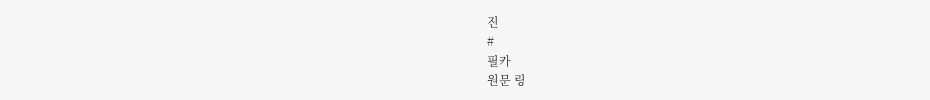진
#
필카
원문 링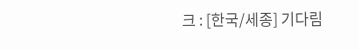크 : [한국/세종] 기다림